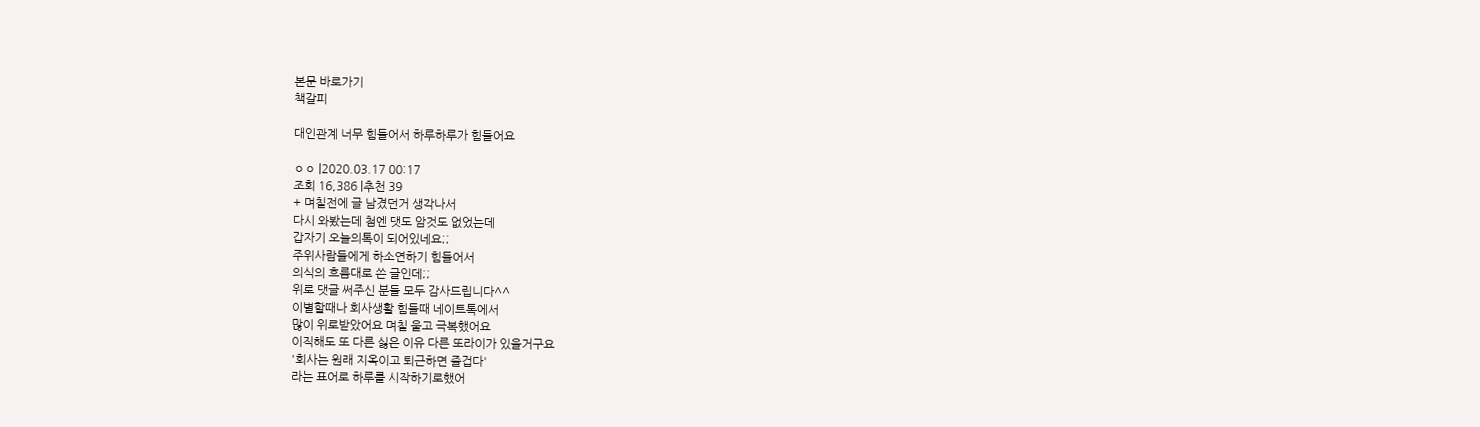본문 바로가기
책갈피

대인관계 너무 힘들어서 하루하루가 힘들어요

ㅇㅇ |2020.03.17 00:17
조회 16,386 |추천 39
+ 며칠전에 글 남겼던거 생각나서
다시 와봤는데 첨엔 댓도 암것도 없었는데
갑자기 오늘의톡이 되어있네요;;
주위사람들에게 하소연하기 힘들어서
의식의 흐름대로 쓴 글인데;;
위로 댓글 써주신 분들 모두 감사드립니다^^
이별할때나 회사생활 힘들때 네이트톡에서
많이 위로받았어요 며칠 울고 극복했어요
이직해도 또 다른 싫은 이유 다른 또라이가 있을거구요
'회사는 원래 지옥이고 퇴근하면 즐겁다'
라는 표어로 하루를 시작하기로했어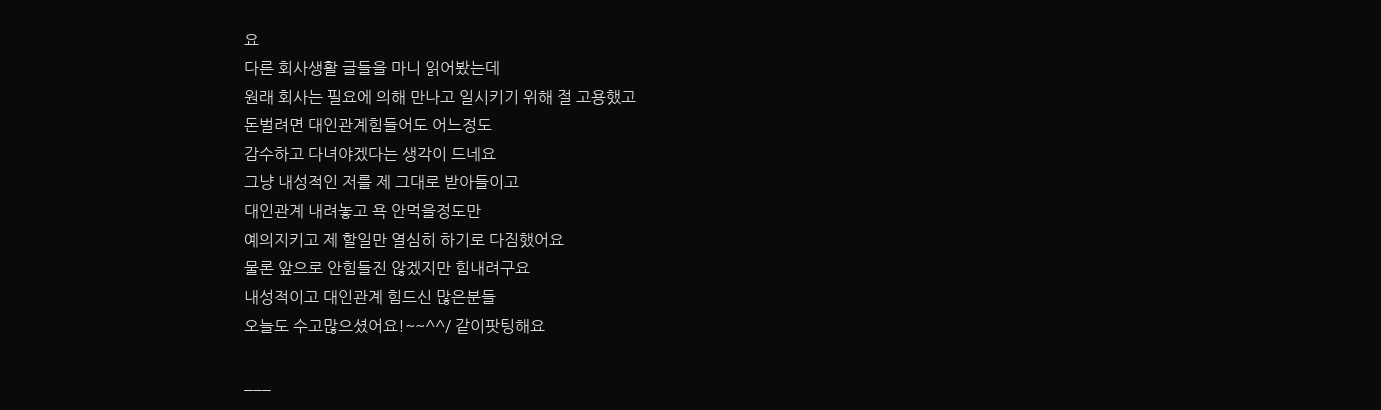요
다른 회사생활 글들을 마니 읽어봤는데
원래 회사는 필요에 의해 만나고 일시키기 위해 절 고용했고
돈벌려면 대인관계힘들어도 어느정도
감수하고 다녀야겠다는 생각이 드네요
그냥 내성적인 저를 제 그대로 받아들이고
대인관계 내려놓고 욕 안먹을정도만
예의지키고 제 할일만 열심히 하기로 다짐했어요
물론 앞으로 안힘들진 않겠지만 힘내려구요
내성적이고 대인관계 힘드신 많은분들
오늘도 수고많으셨어요!~~^^/ 같이팟팅해요

___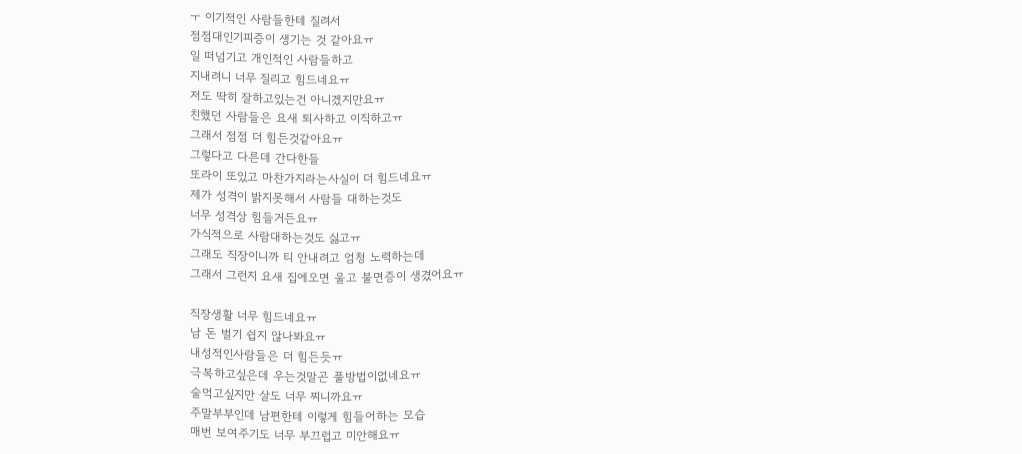ㅜ 이기적인 사람들한테 질려서
점점대인기피증이 생기는 것 같아요ㅠ
일 떠넘기고 개인적인 사람들하고
지내려니 너무 질리고 힘드네요ㅠ
저도 딱히 잘하고있는건 아니겠지만요ㅠ
친했던 사람들은 요새 퇴사하고 이직하고ㅠ
그래서 점점 더 힘든것같아요ㅠ
그렇다고 다른데 간다한들
또라이 또있고 마찬가지라는사실이 더 힘드네요ㅠ
제가 성격이 밝지못해서 사람들 대하는것도
너무 성격상 힘들거든요ㅠ
가식적으로 사람대하는것도 싫고ㅠ
그래도 직장이니까 티 안내려고 엄청 노력하는데
그래서 그런지 요새 집에오면 울고 불면증이 생겼어요ㅠ

직장생활 너무 힘드네요ㅠ
남 돈 벌기 쉽지 않나봐요ㅠ
내성적인사람들은 더 힘든듯ㅠ
극복하고싶은데 우는것말곤 풀방법이없네요ㅠ
술먹고싶지만 살도 너무 찌니까요ㅠ
주말부부인데 남편한테 이렇게 힘들어하는 모습
매번 보여주기도 너무 부끄럽고 미안해요ㅠ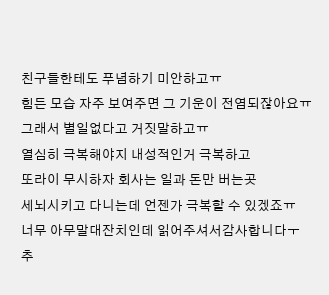친구들한테도 푸념하기 미안하고ㅠ
힘든 모습 자주 보여주면 그 기운이 전염되잖아요ㅠ
그래서 별일없다고 거짓말하고ㅠ
열심히 극복해야지 내성적인거 극복하고
또라이 무시하자 회사는 일과 돈만 버는곳
세뇌시키고 다니는데 언젠가 극복할 수 있겠죠ㅠ
너무 아무말대잔치인데 읽어주셔서감사합니다ㅜ
추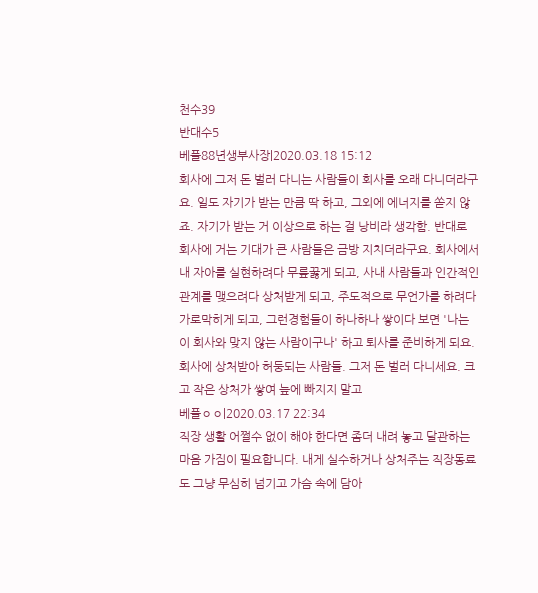천수39
반대수5
베플88년생부사장|2020.03.18 15:12
회사에 그저 돈 벌러 다니는 사람들이 회사를 오래 다니더라구요. 일도 자기가 받는 만큼 딱 하고, 그외에 에너지를 쏟지 않죠. 자기가 받는 거 이상으로 하는 걸 낭비라 생각함. 반대로 회사에 거는 기대가 큰 사람들은 금방 지치더라구요. 회사에서 내 자아를 실현하려다 무릎꿇게 되고, 사내 사람들과 인간적인 관계를 맺으려다 상처받게 되고, 주도적으로 무언가를 하려다 가로막히게 되고, 그런경험들이 하나하나 쌓이다 보면 '나는 이 회사와 맞지 않는 사람이구나' 하고 퇴사를 준비하게 되요. 회사에 상처받아 허둥되는 사람들. 그저 돈 벌러 다니세요. 크고 작은 상처가 쌓여 늪에 빠지지 말고
베플ㅇㅇ|2020.03.17 22:34
직장 생활 어쩔수 없이 해야 한다면 좀더 내려 놓고 달관하는 마음 가짐이 필요합니다. 내게 실수하거나 상처주는 직장동료도 그냥 무심히 넘기고 가슴 속에 담아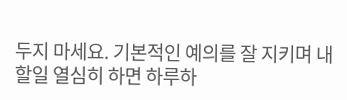두지 마세요. 기본적인 예의를 잘 지키며 내 할일 열심히 하면 하루하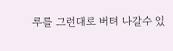루를 그런대로 버텨 나갈수 있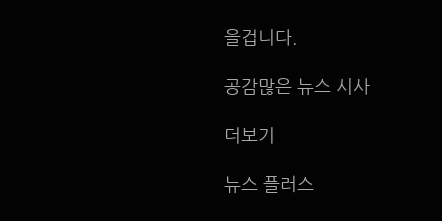을겁니다.

공감많은 뉴스 시사

더보기

뉴스 플러스